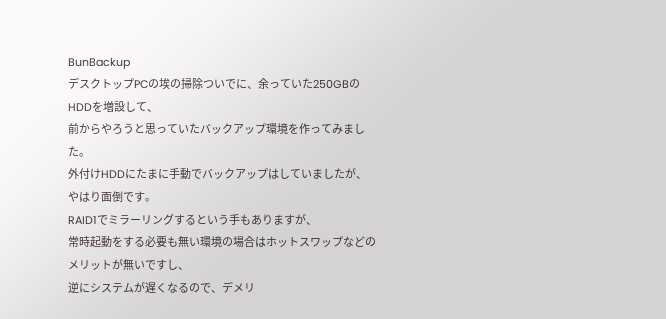BunBackup
デスクトップPCの埃の掃除ついでに、余っていた250GBのHDDを増設して、
前からやろうと思っていたバックアップ環境を作ってみました。
外付けHDDにたまに手動でバックアップはしていましたが、やはり面倒です。
RAID1でミラーリングするという手もありますが、
常時起動をする必要も無い環境の場合はホットスワップなどのメリットが無いですし、
逆にシステムが遅くなるので、デメリ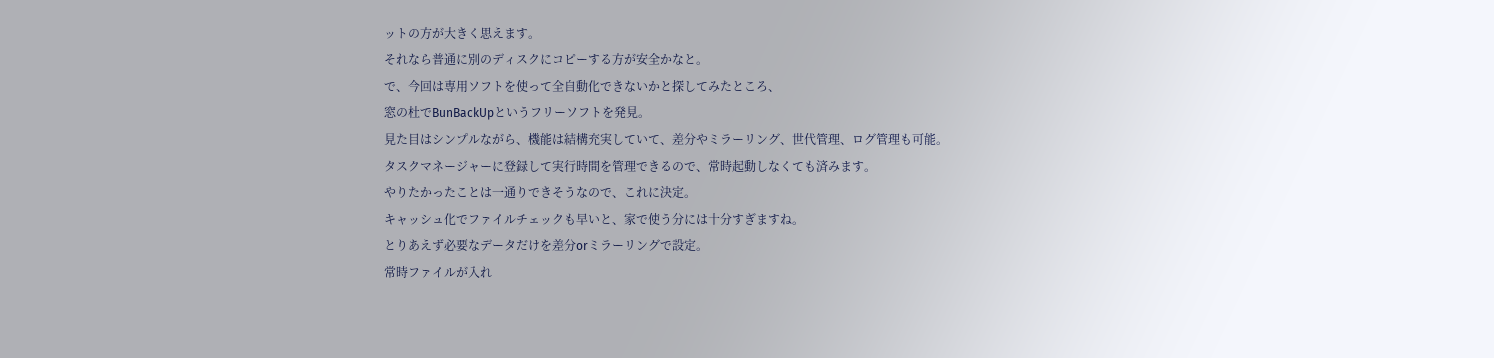ットの方が大きく思えます。
それなら普通に別のディスクにコピーする方が安全かなと。
で、今回は専用ソフトを使って全自動化できないかと探してみたところ、
窓の杜でBunBackUpというフリーソフトを発見。
見た目はシンプルながら、機能は結構充実していて、差分やミラーリング、世代管理、ログ管理も可能。
タスクマネージャーに登録して実行時間を管理できるので、常時起動しなくても済みます。
やりたかったことは一通りできそうなので、これに決定。
キャッシュ化でファイルチェックも早いと、家で使う分には十分すぎますね。
とりあえず必要なデータだけを差分orミラーリングで設定。
常時ファイルが入れ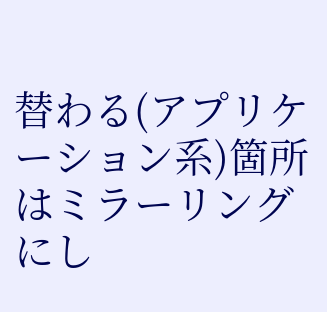替わる(アプリケーション系)箇所はミラーリングにし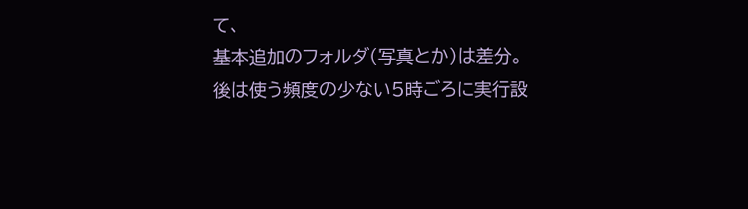て、
基本追加のフォルダ(写真とか)は差分。
後は使う頻度の少ない5時ごろに実行設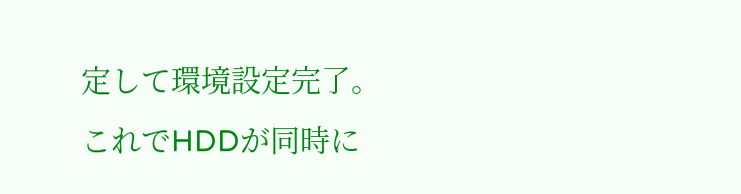定して環境設定完了。
これでHDDが同時に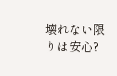壊れない限りは安心?